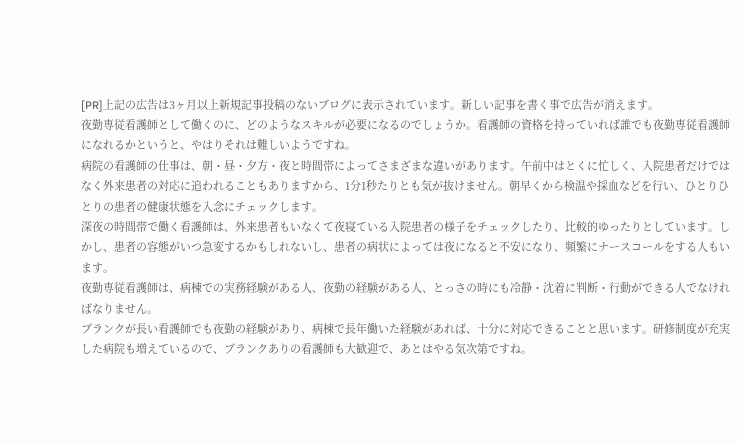[PR]上記の広告は3ヶ月以上新規記事投稿のないブログに表示されています。新しい記事を書く事で広告が消えます。
夜勤専従看護師として働くのに、どのようなスキルが必要になるのでしょうか。看護師の資格を持っていれば誰でも夜勤専従看護師になれるかというと、やはりそれは難しいようですね。
病院の看護師の仕事は、朝・昼・夕方・夜と時間帯によってさまざまな違いがあります。午前中はとくに忙しく、入院患者だけではなく外来患者の対応に追われることもありますから、1分1秒たりとも気が抜けません。朝早くから検温や採血などを行い、ひとりひとりの患者の健康状態を入念にチェックします。
深夜の時間帯で働く看護師は、外来患者もいなくて夜寝ている入院患者の様子をチェックしたり、比較的ゆったりとしています。しかし、患者の容態がいつ急変するかもしれないし、患者の病状によっては夜になると不安になり、頻繁にナースコールをする人もいます。
夜勤専従看護師は、病棟での実務経験がある人、夜勤の経験がある人、とっさの時にも冷静・沈着に判断・行動ができる人でなければなりません。
ブランクが長い看護師でも夜勤の経験があり、病棟で長年働いた経験があれば、十分に対応できることと思います。研修制度が充実した病院も増えているので、ブランクありの看護師も大歓迎で、あとはやる気次第ですね。